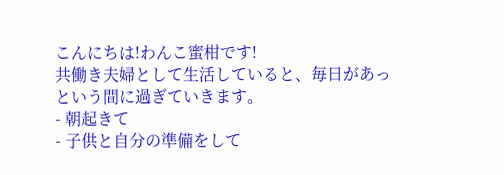こんにちは!わんこ蜜柑です!
共働き夫婦として生活していると、毎日があっという間に過ぎていきます。
- 朝起きて
- 子供と自分の準備をして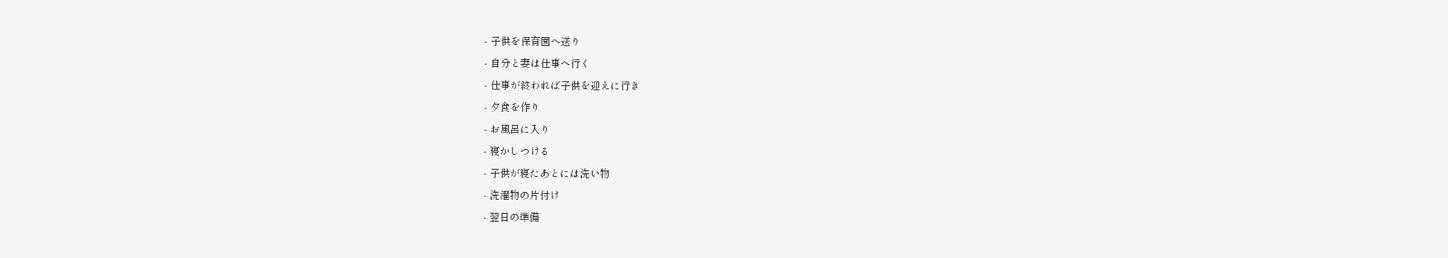- 子供を保育園へ送り
- 自分と妻は仕事へ行く
- 仕事が終われば子供を迎えに行き
- 夕食を作り
- お風呂に入り
- 寝かしつける
- 子供が寝たあとには洗い物
- 洗濯物の片付け
- 翌日の準備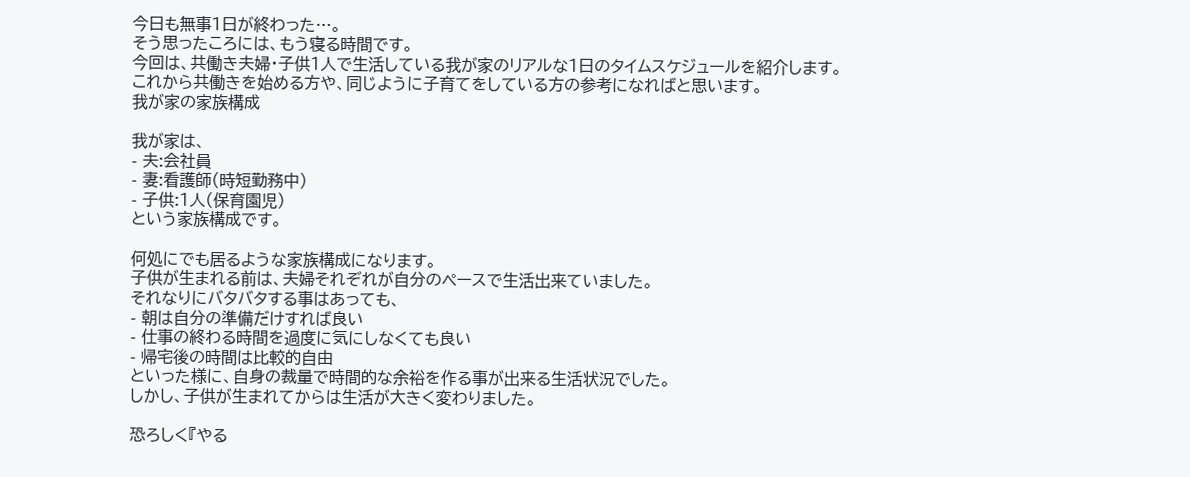今日も無事1日が終わった…。
そう思ったころには、もう寝る時間です。
今回は、共働き夫婦・子供1人で生活している我が家のリアルな1日のタイムスケジュールを紹介します。
これから共働きを始める方や、同じように子育てをしている方の参考になればと思います。
我が家の家族構成

我が家は、
- 夫:会社員
- 妻:看護師(時短勤務中)
- 子供:1人(保育園児)
という家族構成です。

何処にでも居るような家族構成になります。
子供が生まれる前は、夫婦それぞれが自分のペースで生活出来ていました。
それなりにバタバタする事はあっても、
- 朝は自分の準備だけすれば良い
- 仕事の終わる時間を過度に気にしなくても良い
- 帰宅後の時間は比較的自由
といった様に、自身の裁量で時間的な余裕を作る事が出来る生活状況でした。
しかし、子供が生まれてからは生活が大きく変わりました。

恐ろしく『やる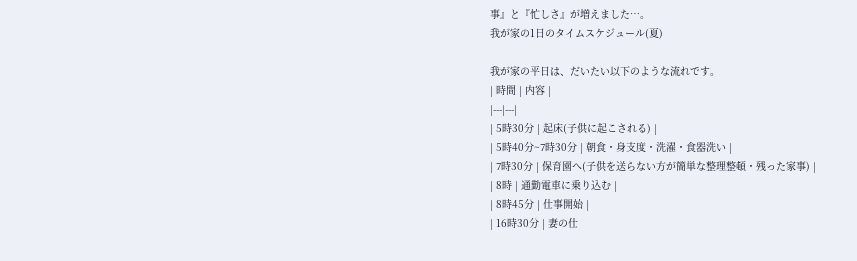事』と『忙しさ』が増えました…。
我が家の1日のタイムスケジュール(夏)

我が家の平日は、だいたい以下のような流れです。
| 時間 | 内容 |
|---|---|
| 5時30分 | 起床(子供に起こされる) |
| 5時40分~7時30分 | 朝食・身支度・洗濯・食器洗い |
| 7時30分 | 保育園へ(子供を送らない方が簡単な整理整頓・残った家事) |
| 8時 | 通勤電車に乗り込む |
| 8時45分 | 仕事開始 |
| 16時30分 | 妻の仕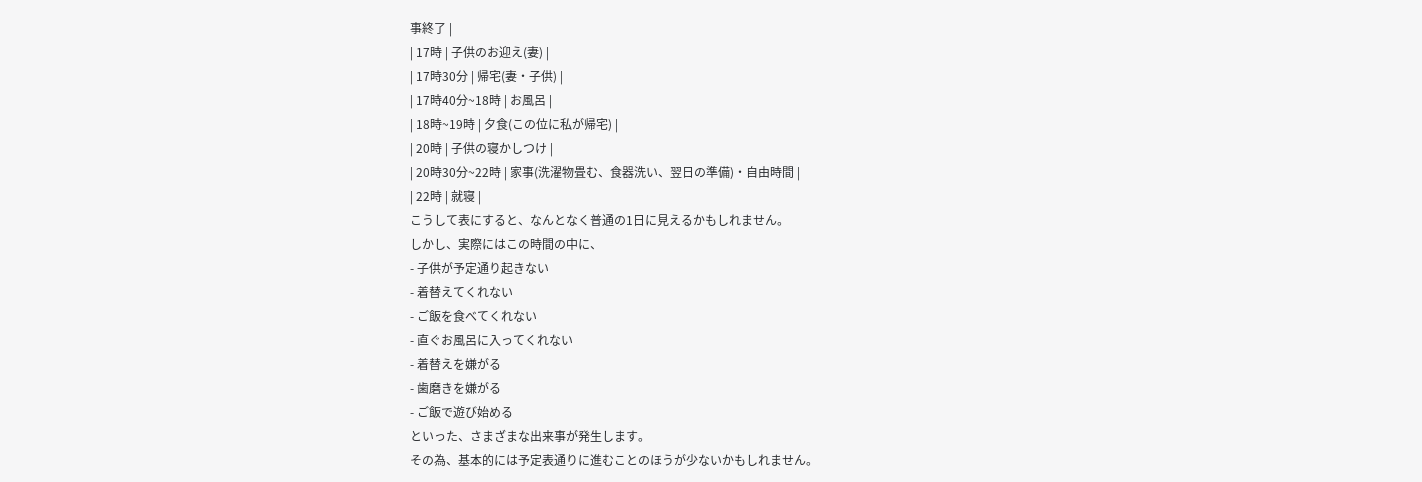事終了 |
| 17時 | 子供のお迎え(妻) |
| 17時30分 | 帰宅(妻・子供) |
| 17時40分~18時 | お風呂 |
| 18時~19時 | 夕食(この位に私が帰宅) |
| 20時 | 子供の寝かしつけ |
| 20時30分~22時 | 家事(洗濯物畳む、食器洗い、翌日の準備)・自由時間 |
| 22時 | 就寝 |
こうして表にすると、なんとなく普通の1日に見えるかもしれません。
しかし、実際にはこの時間の中に、
- 子供が予定通り起きない
- 着替えてくれない
- ご飯を食べてくれない
- 直ぐお風呂に入ってくれない
- 着替えを嫌がる
- 歯磨きを嫌がる
- ご飯で遊び始める
といった、さまざまな出来事が発生します。
その為、基本的には予定表通りに進むことのほうが少ないかもしれません。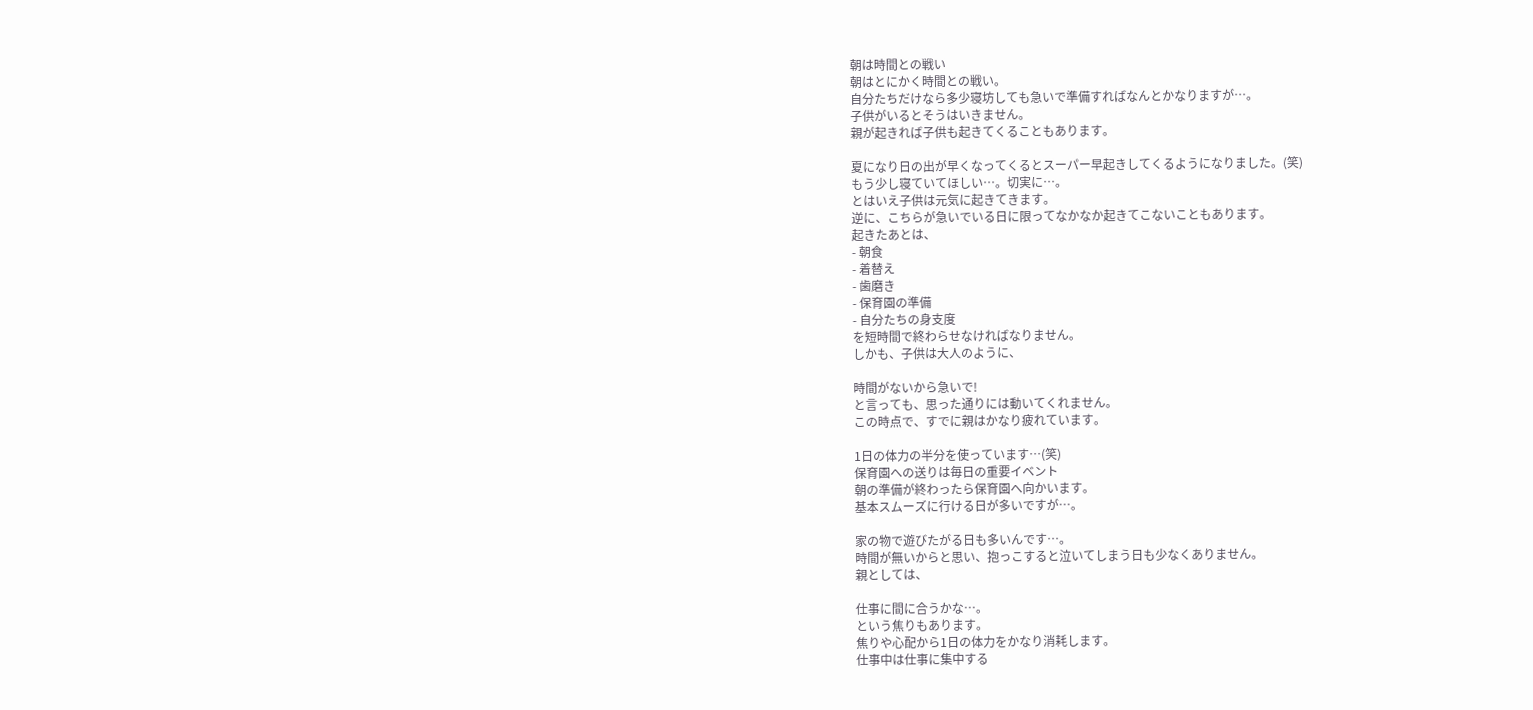朝は時間との戦い
朝はとにかく時間との戦い。
自分たちだけなら多少寝坊しても急いで準備すればなんとかなりますが…。
子供がいるとそうはいきません。
親が起きれば子供も起きてくることもあります。

夏になり日の出が早くなってくるとスーパー早起きしてくるようになりました。(笑)
もう少し寝ていてほしい…。切実に…。
とはいえ子供は元気に起きてきます。
逆に、こちらが急いでいる日に限ってなかなか起きてこないこともあります。
起きたあとは、
- 朝食
- 着替え
- 歯磨き
- 保育園の準備
- 自分たちの身支度
を短時間で終わらせなければなりません。
しかも、子供は大人のように、

時間がないから急いで!
と言っても、思った通りには動いてくれません。
この時点で、すでに親はかなり疲れています。

1日の体力の半分を使っています…(笑)
保育園への送りは毎日の重要イベント
朝の準備が終わったら保育園へ向かいます。
基本スムーズに行ける日が多いですが…。

家の物で遊びたがる日も多いんです…。
時間が無いからと思い、抱っこすると泣いてしまう日も少なくありません。
親としては、

仕事に間に合うかな…。
という焦りもあります。
焦りや心配から1日の体力をかなり消耗します。
仕事中は仕事に集中する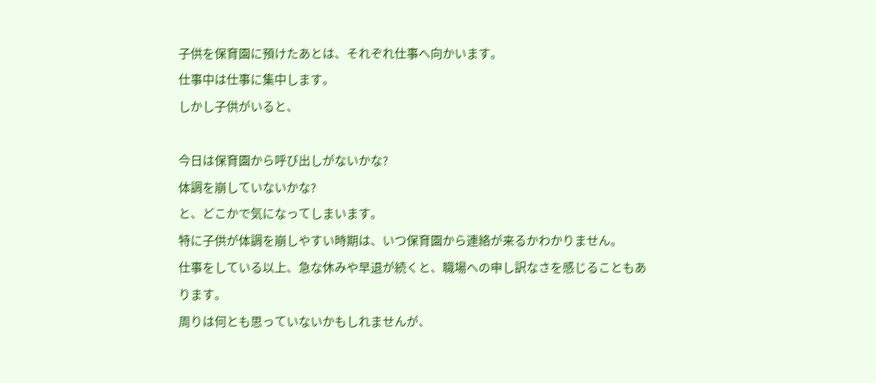子供を保育園に預けたあとは、それぞれ仕事へ向かいます。
仕事中は仕事に集中します。
しかし子供がいると、

今日は保育園から呼び出しがないかな?
体調を崩していないかな?
と、どこかで気になってしまいます。
特に子供が体調を崩しやすい時期は、いつ保育園から連絡が来るかわかりません。
仕事をしている以上、急な休みや早退が続くと、職場への申し訳なさを感じることもあります。
周りは何とも思っていないかもしれませんが、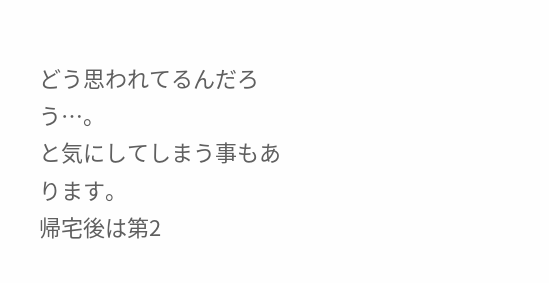どう思われてるんだろう…。
と気にしてしまう事もあります。
帰宅後は第2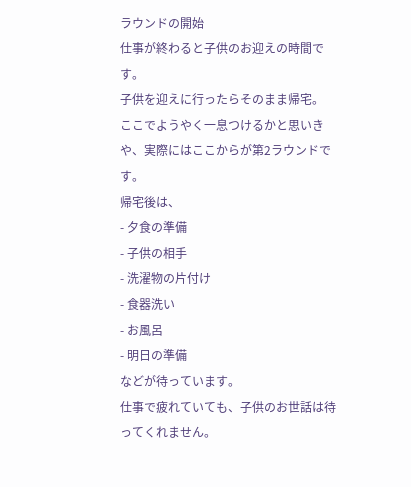ラウンドの開始
仕事が終わると子供のお迎えの時間です。
子供を迎えに行ったらそのまま帰宅。
ここでようやく一息つけるかと思いきや、実際にはここからが第2ラウンドです。
帰宅後は、
- 夕食の準備
- 子供の相手
- 洗濯物の片付け
- 食器洗い
- お風呂
- 明日の準備
などが待っています。
仕事で疲れていても、子供のお世話は待ってくれません。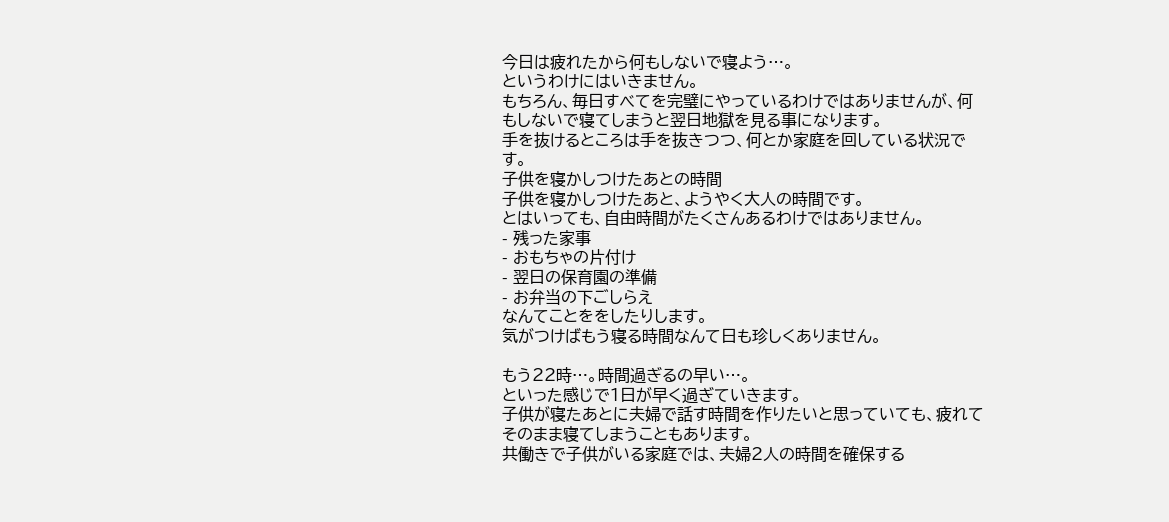今日は疲れたから何もしないで寝よう…。
というわけにはいきません。
もちろん、毎日すべてを完璧にやっているわけではありませんが、何もしないで寝てしまうと翌日地獄を見る事になります。
手を抜けるところは手を抜きつつ、何とか家庭を回している状況です。
子供を寝かしつけたあとの時間
子供を寝かしつけたあと、ようやく大人の時間です。
とはいっても、自由時間がたくさんあるわけではありません。
- 残った家事
- おもちゃの片付け
- 翌日の保育園の準備
- お弁当の下ごしらえ
なんてことををしたりします。
気がつけばもう寝る時間なんて日も珍しくありません。

もう22時…。時間過ぎるの早い…。
といった感じで1日が早く過ぎていきます。
子供が寝たあとに夫婦で話す時間を作りたいと思っていても、疲れてそのまま寝てしまうこともあります。
共働きで子供がいる家庭では、夫婦2人の時間を確保する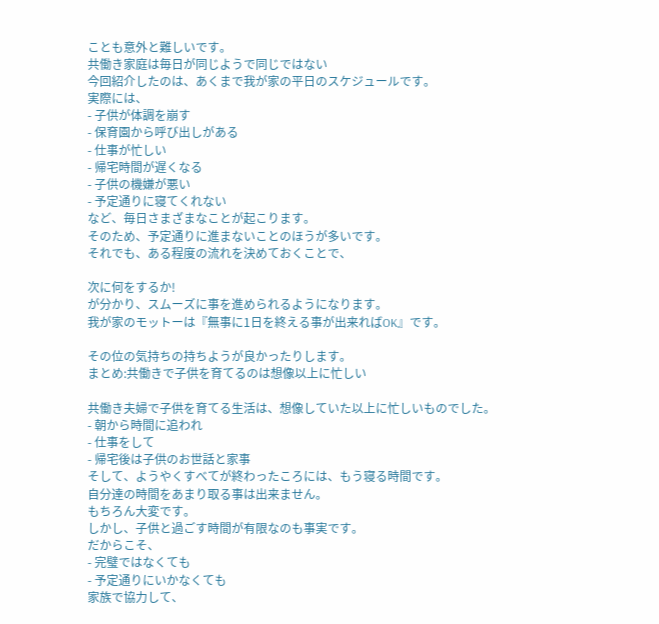ことも意外と難しいです。
共働き家庭は毎日が同じようで同じではない
今回紹介したのは、あくまで我が家の平日のスケジュールです。
実際には、
- 子供が体調を崩す
- 保育園から呼び出しがある
- 仕事が忙しい
- 帰宅時間が遅くなる
- 子供の機嫌が悪い
- 予定通りに寝てくれない
など、毎日さまざまなことが起こります。
そのため、予定通りに進まないことのほうが多いです。
それでも、ある程度の流れを決めておくことで、

次に何をするか!
が分かり、スムーズに事を進められるようになります。
我が家のモットーは『無事に1日を終える事が出来ればOK』です。

その位の気持ちの持ちようが良かったりします。
まとめ:共働きで子供を育てるのは想像以上に忙しい

共働き夫婦で子供を育てる生活は、想像していた以上に忙しいものでした。
- 朝から時間に追われ
- 仕事をして
- 帰宅後は子供のお世話と家事
そして、ようやくすべてが終わったころには、もう寝る時間です。
自分達の時間をあまり取る事は出来ません。
もちろん大変です。
しかし、子供と過ごす時間が有限なのも事実です。
だからこそ、
- 完璧ではなくても
- 予定通りにいかなくても
家族で協力して、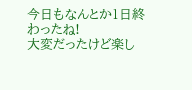今日もなんとか1日終わったね!
大変だったけど楽し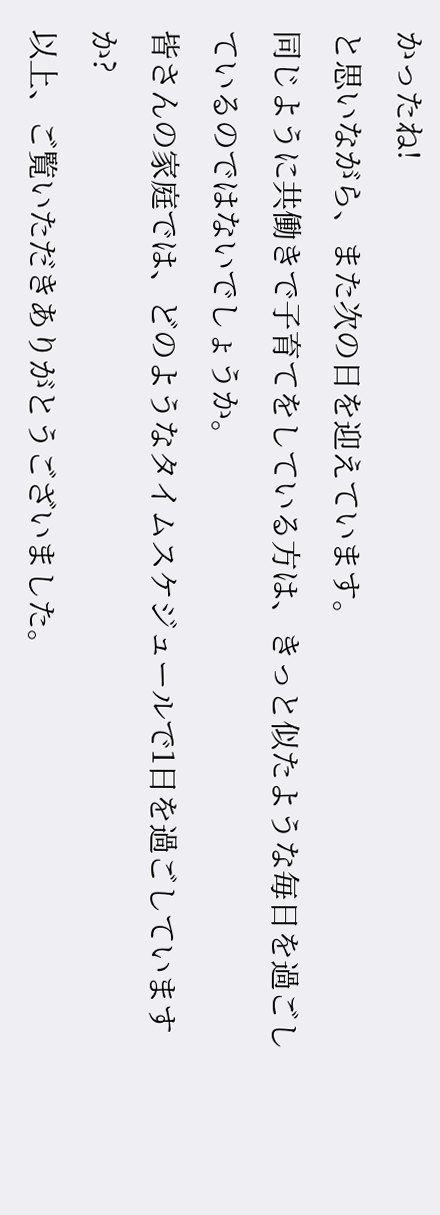かったね!
と思いながら、また次の日を迎えています。
同じように共働きで子育てをしている方は、きっと似たような毎日を過ごしているのではないでしょうか。
皆さんの家庭では、どのようなタイムスケジュールで1日を過ごしていますか?
以上、ご覧いただきありがとうございました。